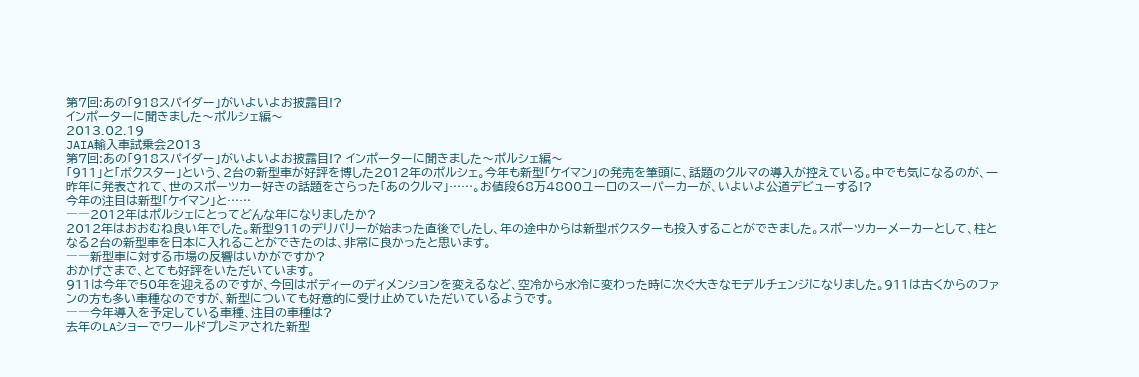第7回:あの「918スパイダー」がいよいよお披露目!?
インポーターに聞きました〜ポルシェ編〜
2013.02.19
JAIA輸入車試乗会2013
第7回:あの「918スパイダー」がいよいよお披露目!? インポーターに聞きました〜ポルシェ編〜
「911」と「ボクスター」という、2台の新型車が好評を博した2012年のポルシェ。今年も新型「ケイマン」の発売を筆頭に、話題のクルマの導入が控えている。中でも気になるのが、一昨年に発表されて、世のスポーツカー好きの話題をさらった「あのクルマ」……。お値段68万4800ユーロのスーパーカーが、いよいよ公道デビューする!?
今年の注目は新型「ケイマン」と……
――2012年はポルシェにとってどんな年になりましたか?
2012年はおおむね良い年でした。新型911のデリバリーが始まった直後でしたし、年の途中からは新型ボクスターも投入することができました。スポーツカーメーカーとして、柱となる2台の新型車を日本に入れることができたのは、非常に良かったと思います。
――新型車に対する市場の反響はいかがですか?
おかげさまで、とても好評をいただいています。
911は今年で50年を迎えるのですが、今回はボディーのディメンションを変えるなど、空冷から水冷に変わった時に次ぐ大きなモデルチェンジになりました。911は古くからのファンの方も多い車種なのですが、新型についても好意的に受け止めていただいているようです。
――今年導入を予定している車種、注目の車種は?
去年のLAショーでワールドプレミアされた新型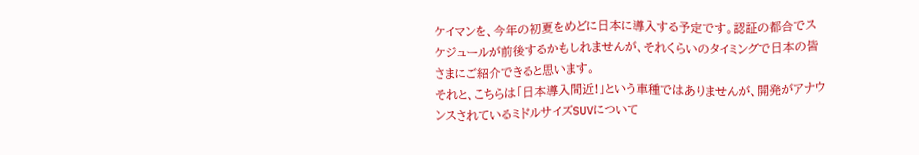ケイマンを、今年の初夏をめどに日本に導入する予定です。認証の都合でスケジュールが前後するかもしれませんが、それくらいのタイミングで日本の皆さまにご紹介できると思います。
それと、こちらは「日本導入間近!」という車種ではありませんが、開発がアナウンスされているミドルサイズSUVについて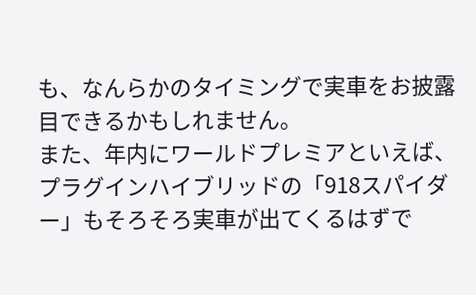も、なんらかのタイミングで実車をお披露目できるかもしれません。
また、年内にワールドプレミアといえば、プラグインハイブリッドの「918スパイダー」もそろそろ実車が出てくるはずで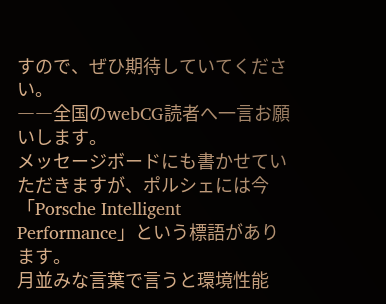すので、ぜひ期待していてください。
――全国のwebCG読者へ一言お願いします。
メッセージボードにも書かせていただきますが、ポルシェには今「Porsche Intelligent Performance」という標語があります。
月並みな言葉で言うと環境性能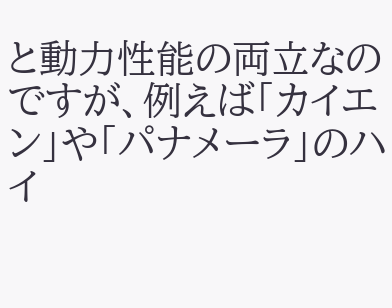と動力性能の両立なのですが、例えば「カイエン」や「パナメーラ」のハイ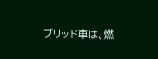ブリッド車は、燃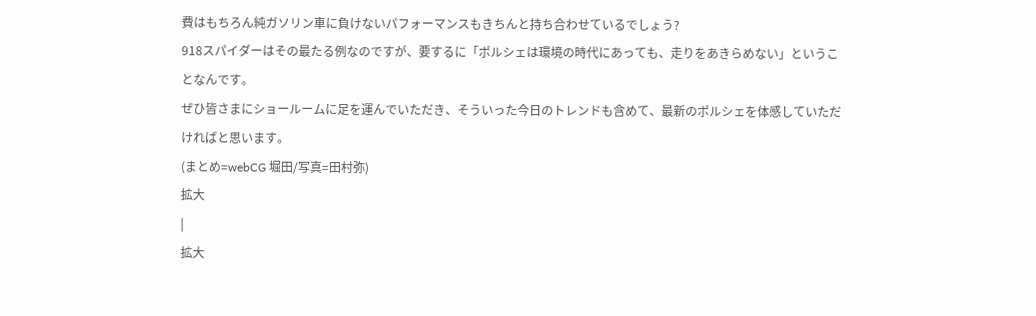費はもちろん純ガソリン車に負けないパフォーマンスもきちんと持ち合わせているでしょう?
918スパイダーはその最たる例なのですが、要するに「ポルシェは環境の時代にあっても、走りをあきらめない」ということなんです。
ぜひ皆さまにショールームに足を運んでいただき、そういった今日のトレンドも含めて、最新のポルシェを体感していただければと思います。
(まとめ=webCG 堀田/写真=田村弥)
拡大
|
拡大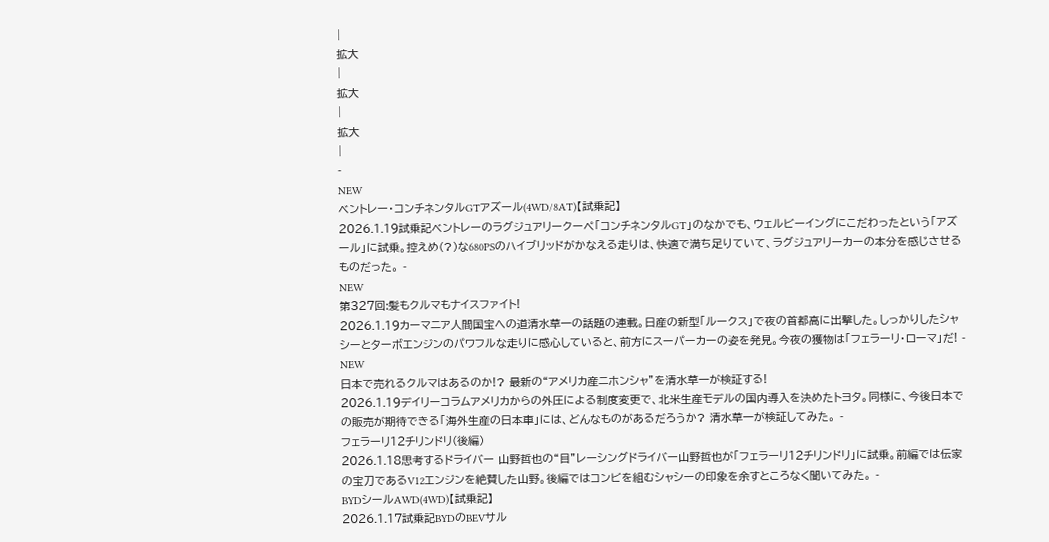|
拡大
|
拡大
|
拡大
|
-
NEW
ベントレー・コンチネンタルGTアズール(4WD/8AT)【試乗記】
2026.1.19試乗記ベントレーのラグジュアリークーペ「コンチネンタルGT」のなかでも、ウェルビーイングにこだわったという「アズール」に試乗。控えめ(?)な680PSのハイブリッドがかなえる走りは、快適で満ち足りていて、ラグジュアリーカーの本分を感じさせるものだった。 -
NEW
第327回:髪もクルマもナイスファイト!
2026.1.19カーマニア人間国宝への道清水草一の話題の連載。日産の新型「ルークス」で夜の首都高に出撃した。しっかりしたシャシーとターボエンジンのパワフルな走りに感心していると、前方にスーパーカーの姿を発見。今夜の獲物は「フェラーリ・ローマ」だ! -
NEW
日本で売れるクルマはあるのか!? 最新の“アメリカ産ニホンシャ”を清水草一が検証する!
2026.1.19デイリーコラムアメリカからの外圧による制度変更で、北米生産モデルの国内導入を決めたトヨタ。同様に、今後日本での販売が期待できる「海外生産の日本車」には、どんなものがあるだろうか? 清水草一が検証してみた。 -
フェラーリ12チリンドリ(後編)
2026.1.18思考するドライバー 山野哲也の“目”レーシングドライバー山野哲也が「フェラーリ12チリンドリ」に試乗。前編では伝家の宝刀であるV12エンジンを絶賛した山野。後編ではコンビを組むシャシーの印象を余すところなく聞いてみた。 -
BYDシールAWD(4WD)【試乗記】
2026.1.17試乗記BYDのBEVサル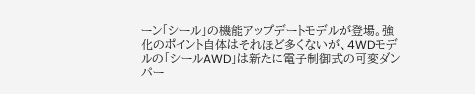ーン「シール」の機能アップデートモデルが登場。強化のポイント自体はそれほど多くないが、4WDモデルの「シールAWD」は新たに電子制御式の可変ダンパー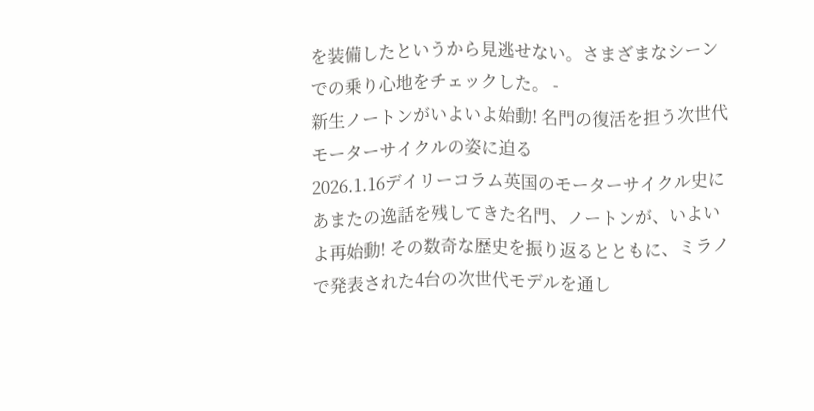を装備したというから見逃せない。さまざまなシーンでの乗り心地をチェックした。 -
新生ノートンがいよいよ始動! 名門の復活を担う次世代モーターサイクルの姿に迫る
2026.1.16デイリーコラム英国のモーターサイクル史にあまたの逸話を残してきた名門、ノートンが、いよいよ再始動! その数奇な歴史を振り返るとともに、ミラノで発表された4台の次世代モデルを通し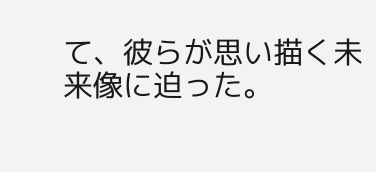て、彼らが思い描く未来像に迫った。